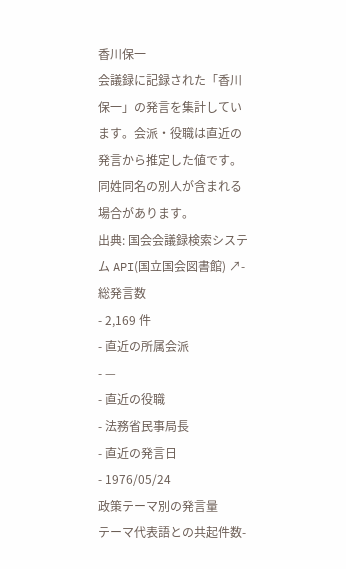香川保一
会議録に記録された「香川保一」の発言を集計しています。会派・役職は直近の発言から推定した値です。同姓同名の別人が含まれる場合があります。
出典: 国会会議録検索システム API(国立国会図書館) ↗- 総発言数
- 2,169 件
- 直近の所属会派
- —
- 直近の役職
- 法務省民事局長
- 直近の発言日
- 1976/05/24
政策テーマ別の発言量
テーマ代表語との共起件数-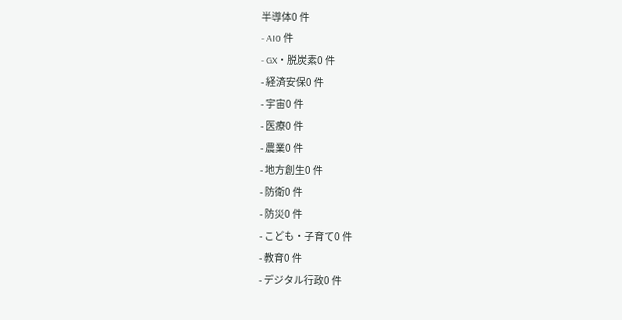半導体0 件
- AI0 件
- GX・脱炭素0 件
- 経済安保0 件
- 宇宙0 件
- 医療0 件
- 農業0 件
- 地方創生0 件
- 防衛0 件
- 防災0 件
- こども・子育て0 件
- 教育0 件
- デジタル行政0 件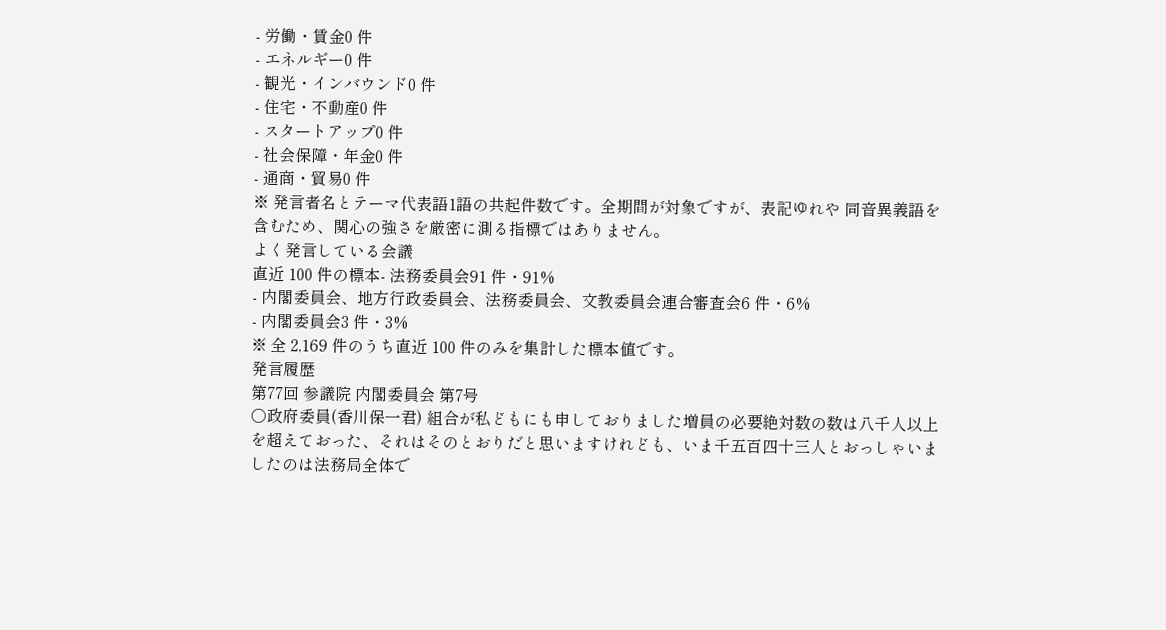- 労働・賃金0 件
- エネルギー0 件
- 観光・インバウンド0 件
- 住宅・不動産0 件
- スタートアップ0 件
- 社会保障・年金0 件
- 通商・貿易0 件
※ 発言者名とテーマ代表語1語の共起件数です。全期間が対象ですが、表記ゆれや 同音異義語を含むため、関心の強さを厳密に測る指標ではありません。
よく発言している会議
直近 100 件の標本- 法務委員会91 件・91%
- 内閣委員会、地方行政委員会、法務委員会、文教委員会連合審査会6 件・6%
- 内閣委員会3 件・3%
※ 全 2,169 件のうち直近 100 件のみを集計した標本値です。
発言履歴
第77回 参議院 内閣委員会 第7号
○政府委員(香川保一君) 組合が私どもにも申しておりました増員の必要絶対数の数は八千人以上を超えておった、それはそのとおりだと思いますけれども、いま千五百四十三人とおっしゃいましたのは法務局全体で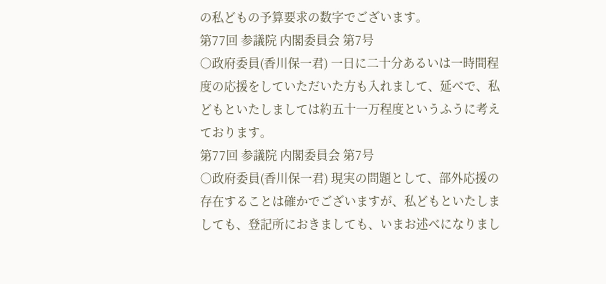の私どもの予算要求の数字でございます。
第77回 参議院 内閣委員会 第7号
○政府委員(香川保一君) 一日に二十分あるいは一時間程度の応援をしていただいた方も入れまして、延べで、私どもといたしましては約五十一万程度というふうに考えております。
第77回 参議院 内閣委員会 第7号
○政府委員(香川保一君) 現実の問題として、部外応援の存在することは確かでございますが、私どもといたしましても、登記所におきましても、いまお述べになりまし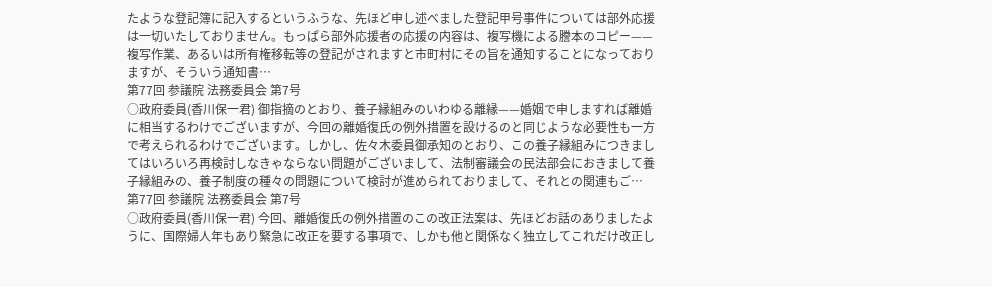たような登記簿に記入するというふうな、先ほど申し述べました登記甲号事件については部外応援は一切いたしておりません。もっぱら部外応援者の応援の内容は、複写機による謄本のコピー——複写作業、あるいは所有権移転等の登記がされますと市町村にその旨を通知することになっておりますが、そういう通知書…
第77回 参議院 法務委員会 第7号
○政府委員(香川保一君) 御指摘のとおり、養子縁組みのいわゆる離縁——婚姻で申しますれば離婚に相当するわけでございますが、今回の離婚復氏の例外措置を設けるのと同じような必要性も一方で考えられるわけでございます。しかし、佐々木委員御承知のとおり、この養子縁組みにつきましてはいろいろ再検討しなきゃならない問題がございまして、法制審議会の民法部会におきまして養子縁組みの、養子制度の種々の問題について検討が進められておりまして、それとの関連もご…
第77回 参議院 法務委員会 第7号
○政府委員(香川保一君) 今回、離婚復氏の例外措置のこの改正法案は、先ほどお話のありましたように、国際婦人年もあり緊急に改正を要する事項で、しかも他と関係なく独立してこれだけ改正し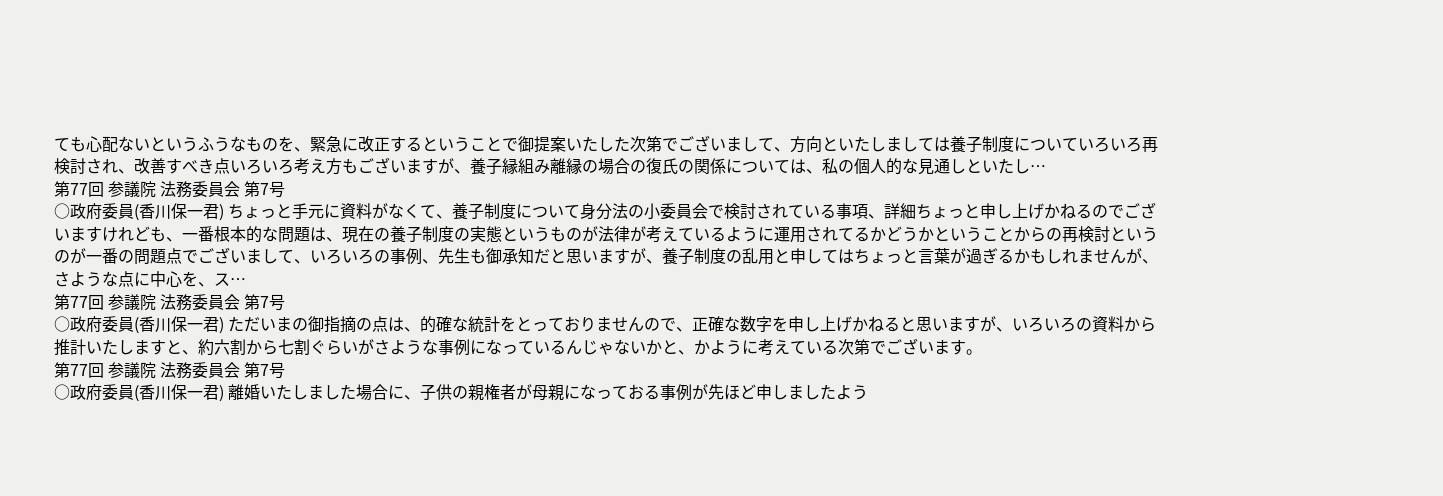ても心配ないというふうなものを、緊急に改正するということで御提案いたした次第でございまして、方向といたしましては養子制度についていろいろ再検討され、改善すべき点いろいろ考え方もございますが、養子縁組み離縁の場合の復氏の関係については、私の個人的な見通しといたし…
第77回 参議院 法務委員会 第7号
○政府委員(香川保一君) ちょっと手元に資料がなくて、養子制度について身分法の小委員会で検討されている事項、詳細ちょっと申し上げかねるのでございますけれども、一番根本的な問題は、現在の養子制度の実態というものが法律が考えているように運用されてるかどうかということからの再検討というのが一番の問題点でございまして、いろいろの事例、先生も御承知だと思いますが、養子制度の乱用と申してはちょっと言葉が過ぎるかもしれませんが、さような点に中心を、ス…
第77回 参議院 法務委員会 第7号
○政府委員(香川保一君) ただいまの御指摘の点は、的確な統計をとっておりませんので、正確な数字を申し上げかねると思いますが、いろいろの資料から推計いたしますと、約六割から七割ぐらいがさような事例になっているんじゃないかと、かように考えている次第でございます。
第77回 参議院 法務委員会 第7号
○政府委員(香川保一君) 離婚いたしました場合に、子供の親権者が母親になっておる事例が先ほど申しましたよう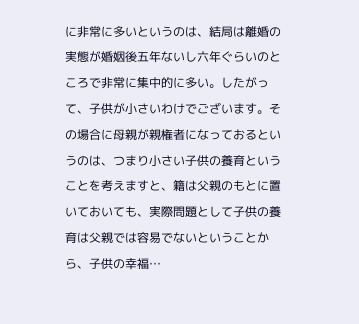に非常に多いというのは、結局は離婚の実態が婚姻後五年ないし六年ぐらいのところで非常に集中的に多い。したがって、子供が小さいわけでございます。その場合に母親が親権者になっておるというのは、つまり小さい子供の養育ということを考えますと、籍は父親のもとに置いておいても、実際問題として子供の養育は父親では容易でないということから、子供の幸福…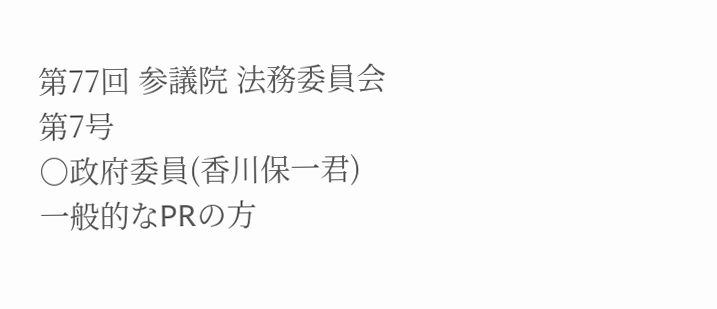第77回 参議院 法務委員会 第7号
○政府委員(香川保一君) 一般的なPRの方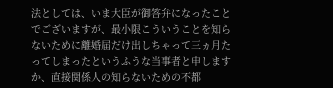法としては、いま大臣が御答弁になったことでございますが、最小限こういうことを知らないために離婚届だけ出しちゃって三ヵ月たってしまったというふうな当事者と申しますか、直接関係人の知らないための不都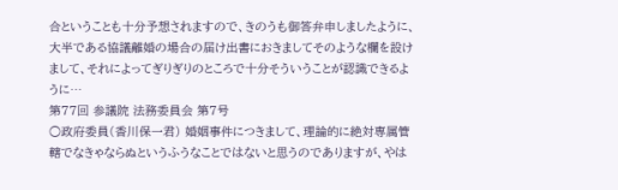合ということも十分予想されますので、きのうも御答弁申しましたように、大半である協議離婚の場合の届け出書におきましてそのような欄を設けまして、それによってぎりぎりのところで十分そういうことが認識できるように…
第77回 参議院 法務委員会 第7号
○政府委員(香川保一君) 婚姻事件につきまして、理論的に絶対専属管轄でなきゃならぬというふうなことではないと思うのでありますが、やは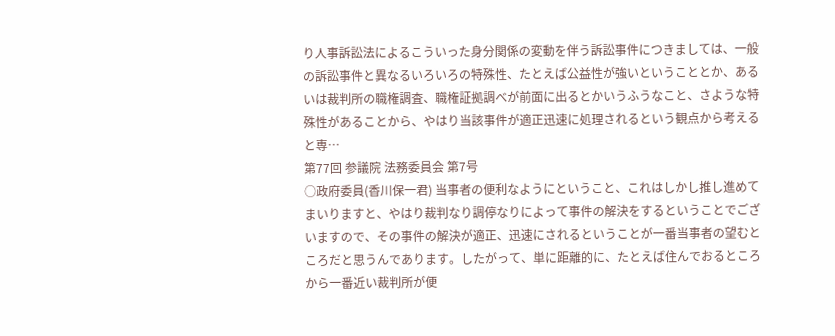り人事訴訟法によるこういった身分関係の変動を伴う訴訟事件につきましては、一般の訴訟事件と異なるいろいろの特殊性、たとえば公益性が強いということとか、あるいは裁判所の職権調査、職権証拠調べが前面に出るとかいうふうなこと、さような特殊性があることから、やはり当該事件が適正迅速に処理されるという観点から考えると専…
第77回 参議院 法務委員会 第7号
○政府委員(香川保一君) 当事者の便利なようにということ、これはしかし推し進めてまいりますと、やはり裁判なり調停なりによって事件の解決をするということでございますので、その事件の解決が適正、迅速にされるということが一番当事者の望むところだと思うんであります。したがって、単に距離的に、たとえば住んでおるところから一番近い裁判所が便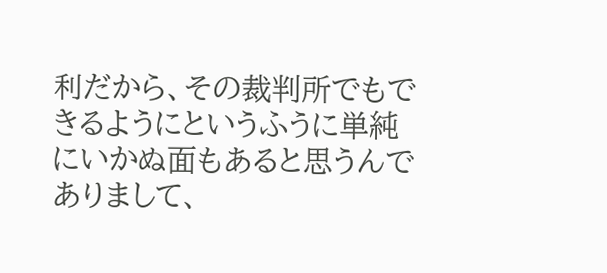利だから、その裁判所でもできるようにというふうに単純にいかぬ面もあると思うんでありまして、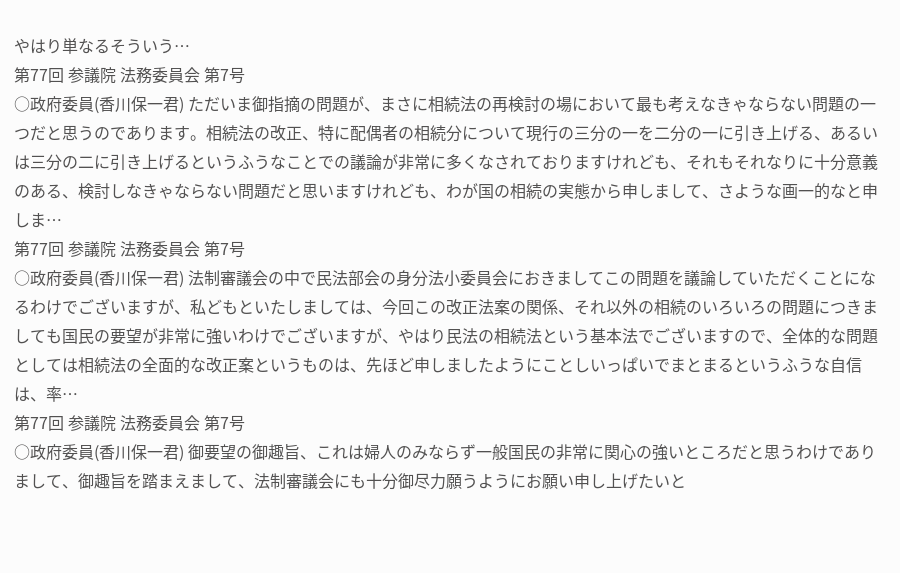やはり単なるそういう…
第77回 参議院 法務委員会 第7号
○政府委員(香川保一君) ただいま御指摘の問題が、まさに相続法の再検討の場において最も考えなきゃならない問題の一つだと思うのであります。相続法の改正、特に配偶者の相続分について現行の三分の一を二分の一に引き上げる、あるいは三分の二に引き上げるというふうなことでの議論が非常に多くなされておりますけれども、それもそれなりに十分意義のある、検討しなきゃならない問題だと思いますけれども、わが国の相続の実態から申しまして、さような画一的なと申しま…
第77回 参議院 法務委員会 第7号
○政府委員(香川保一君) 法制審議会の中で民法部会の身分法小委員会におきましてこの問題を議論していただくことになるわけでございますが、私どもといたしましては、今回この改正法案の関係、それ以外の相続のいろいろの問題につきましても国民の要望が非常に強いわけでございますが、やはり民法の相続法という基本法でございますので、全体的な問題としては相続法の全面的な改正案というものは、先ほど申しましたようにことしいっぱいでまとまるというふうな自信は、率…
第77回 参議院 法務委員会 第7号
○政府委員(香川保一君) 御要望の御趣旨、これは婦人のみならず一般国民の非常に関心の強いところだと思うわけでありまして、御趣旨を踏まえまして、法制審議会にも十分御尽力願うようにお願い申し上げたいと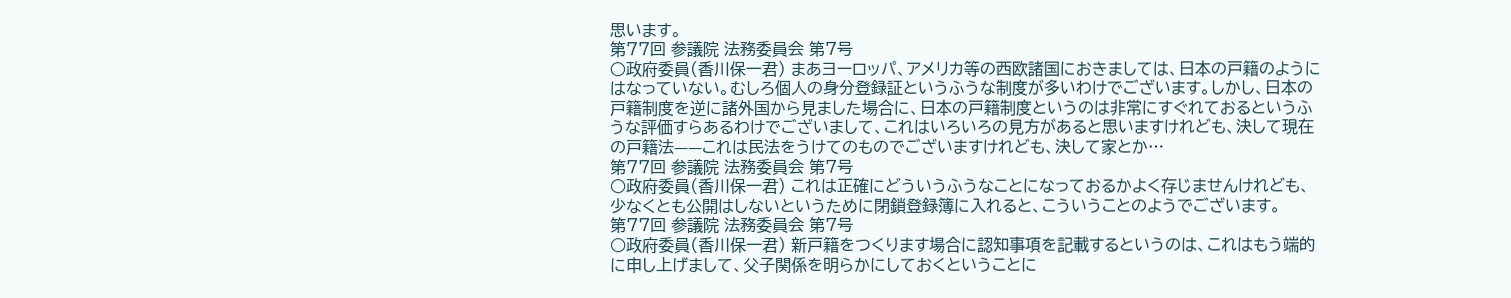思います。
第77回 参議院 法務委員会 第7号
○政府委員(香川保一君) まあヨーロッパ、アメリカ等の西欧諸国におきましては、日本の戸籍のようにはなっていない。むしろ個人の身分登録証というふうな制度が多いわけでございます。しかし、日本の戸籍制度を逆に諸外国から見ました場合に、日本の戸籍制度というのは非常にすぐれておるというふうな評価すらあるわけでございまして、これはいろいろの見方があると思いますけれども、決して現在の戸籍法——これは民法をうけてのものでございますけれども、決して家とか…
第77回 参議院 法務委員会 第7号
○政府委員(香川保一君) これは正確にどういうふうなことになっておるかよく存じませんけれども、少なくとも公開はしないというために閉鎖登録簿に入れると、こういうことのようでございます。
第77回 参議院 法務委員会 第7号
○政府委員(香川保一君) 新戸籍をつくります場合に認知事項を記載するというのは、これはもう端的に申し上げまして、父子関係を明らかにしておくということに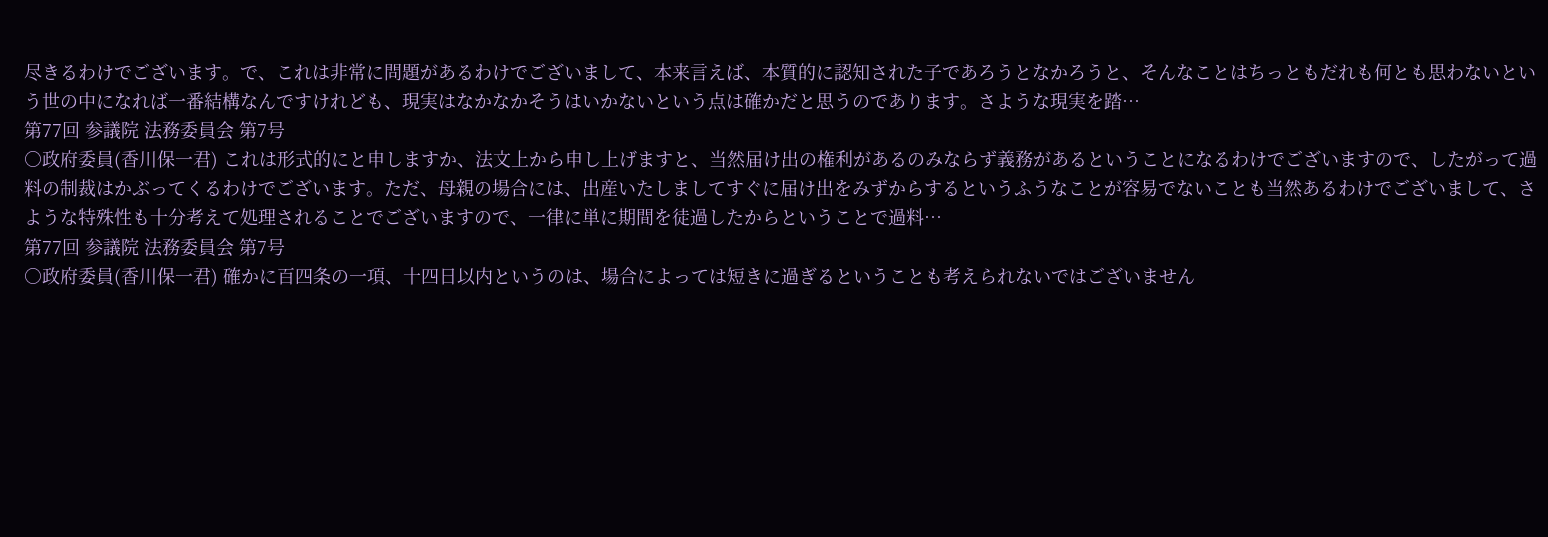尽きるわけでございます。で、これは非常に問題があるわけでございまして、本来言えば、本質的に認知された子であろうとなかろうと、そんなことはちっともだれも何とも思わないという世の中になれば一番結構なんですけれども、現実はなかなかそうはいかないという点は確かだと思うのであります。さような現実を踏…
第77回 参議院 法務委員会 第7号
○政府委員(香川保一君) これは形式的にと申しますか、法文上から申し上げますと、当然届け出の権利があるのみならず義務があるということになるわけでございますので、したがって過料の制裁はかぶってくるわけでございます。ただ、母親の場合には、出産いたしましてすぐに届け出をみずからするというふうなことが容易でないことも当然あるわけでございまして、さような特殊性も十分考えて処理されることでございますので、一律に単に期間を徒過したからということで過料…
第77回 参議院 法務委員会 第7号
○政府委員(香川保一君) 確かに百四条の一項、十四日以内というのは、場合によっては短きに過ぎるということも考えられないではございません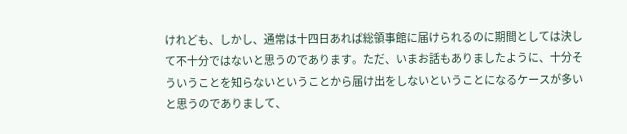けれども、しかし、通常は十四日あれば総領事館に届けられるのに期間としては決して不十分ではないと思うのであります。ただ、いまお話もありましたように、十分そういうことを知らないということから届け出をしないということになるケースが多いと思うのでありまして、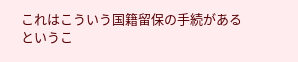これはこういう国籍留保の手続があるというこ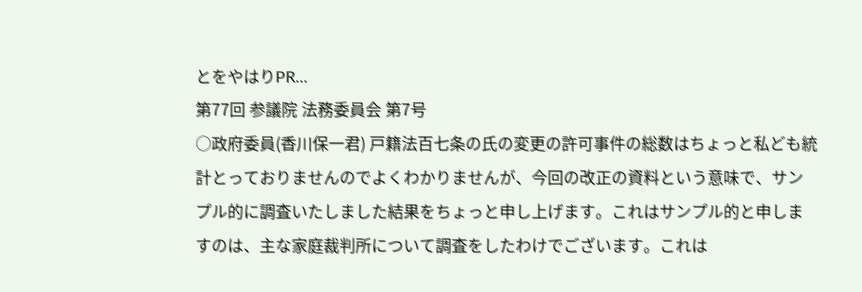とをやはりPR…
第77回 参議院 法務委員会 第7号
○政府委員(香川保一君) 戸籍法百七条の氏の変更の許可事件の総数はちょっと私ども統計とっておりませんのでよくわかりませんが、今回の改正の資料という意味で、サンプル的に調査いたしました結果をちょっと申し上げます。これはサンプル的と申しますのは、主な家庭裁判所について調査をしたわけでございます。これは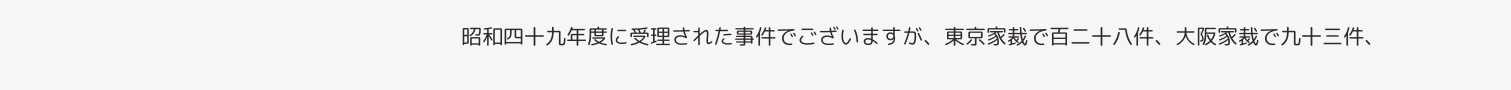昭和四十九年度に受理された事件でございますが、東京家裁で百二十八件、大阪家裁で九十三件、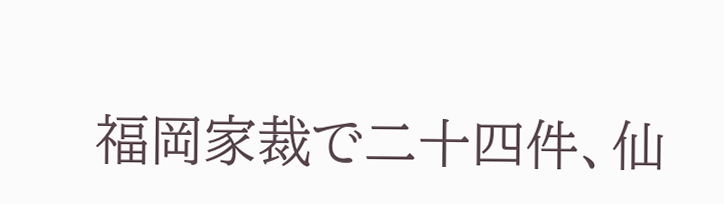福岡家裁で二十四件、仙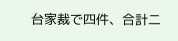台家裁で四件、合計二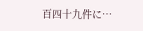百四十九件に…